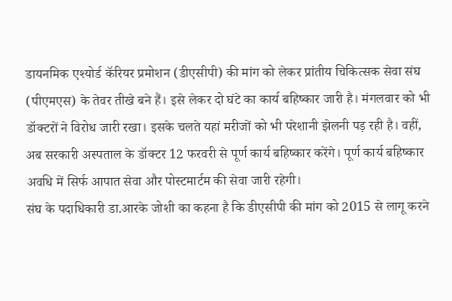डायनमिक एश्योर्ड कॅरियर प्रमोशन (डीएसीपी) की मांग को लेकर प्रांतीय चिकित्सक सेवा संघ (पीएमएस) के तेवर तीखे बने हैं। इसे लेकर दो घंटे का कार्य बहिष्कार जारी है। मंगलवार को भी डॉक्टरों ने विरोध जारी रखा। इसके चलते यहां मरीजों को भी परेशानी झेलनी पड़ रही है। वहीं, अब सरकारी अस्पताल के डॉक्टर 12 फरवरी से पूर्ण कार्य बहिष्कार करेंगे। पूर्ण कार्य बहिष्कार अवधि में सिर्फ आपात सेवा और पोस्टमार्टम की सेवा जारी रहेगी।
संघ के पदाधिकारी डा.आरके जोशी का कहना है कि डीएसीपी की मांग को 2015 से लागू करने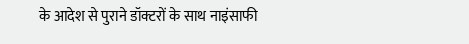के आदेश से पुराने डॉक्टरों के साथ नाइंसाफी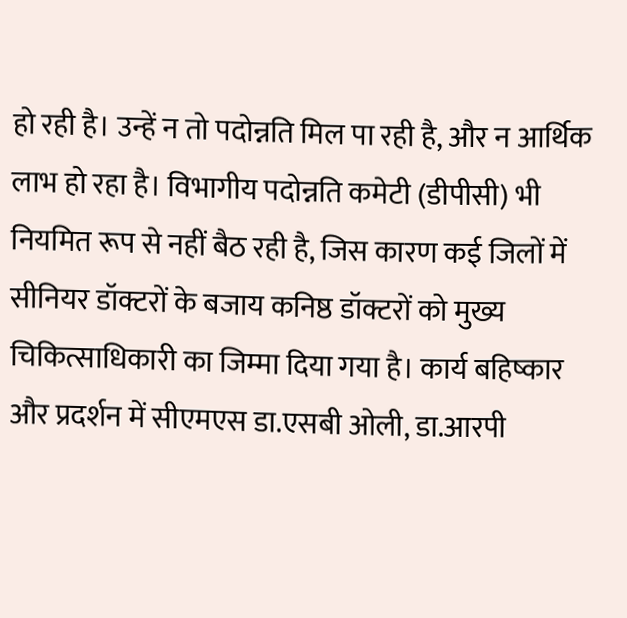हो रही है। उन्हें न तो पदोन्नति मिल पा रही है, और न आर्थिक लाभ हो रहा है। विभागीय पदोन्नति कमेटी (डीपीसी) भी नियमित रूप से नहीं बैठ रही है, जिस कारण कई जिलों में सीनियर डॉक्टरों के बजाय कनिष्ठ डॉक्टरों को मुख्य चिकित्साधिकारी का जिम्मा दिया गया है। कार्य बहिष्कार और प्रदर्शन में सीएमएस डा.एसबी ओली, डा.आरपी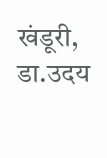खंडूरी, डा.उदय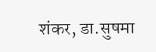शंकर, डा.सुषमा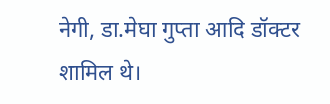नेगी, डा.मेघा गुप्ता आदि डॉक्टर शामिल थे।